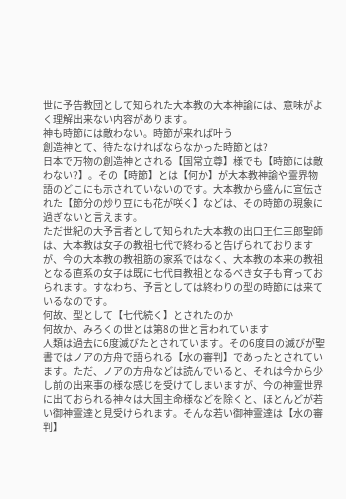世に予告教団として知られた大本教の大本神諭には、意味がよく理解出来ない内容があります。
神も時節には敵わない。時節が来れば叶う
創造神とて、待たなければならなかった時節とは?
日本で万物の創造神とされる【国常立尊】様でも【時節には敵わない?】。その【時節】とは【何か】が大本教神諭や霊界物語のどこにも示されていないのです。大本教から盛んに宣伝された【節分の炒り豆にも花が咲く】などは、その時節の現象に過ぎないと言えます。
ただ世紀の大予言者として知られた大本教の出口王仁三郎聖師は、大本教は女子の教祖七代で終わると告げられておりますが、今の大本教の教祖筋の家系ではなく、大本教の本来の教祖となる直系の女子は既に七代目教祖となるべき女子も育っておられます。すなわち、予言としては終わりの型の時節には来ているなのです。
何故、型として【七代続く】とされたのか
何故か、みろくの世とは第8の世と言われています
人類は過去に6度滅びたとされています。その6度目の滅びが聖書ではノアの方舟で語られる【水の審判】であったとされています。ただ、ノアの方舟などは読んでいると、それは今から少し前の出来事の様な感じを受けてしまいますが、今の神霊世界に出ておられる神々は大国主命様などを除くと、ほとんどが若い御神霊達と見受けられます。そんな若い御神霊達は【水の審判】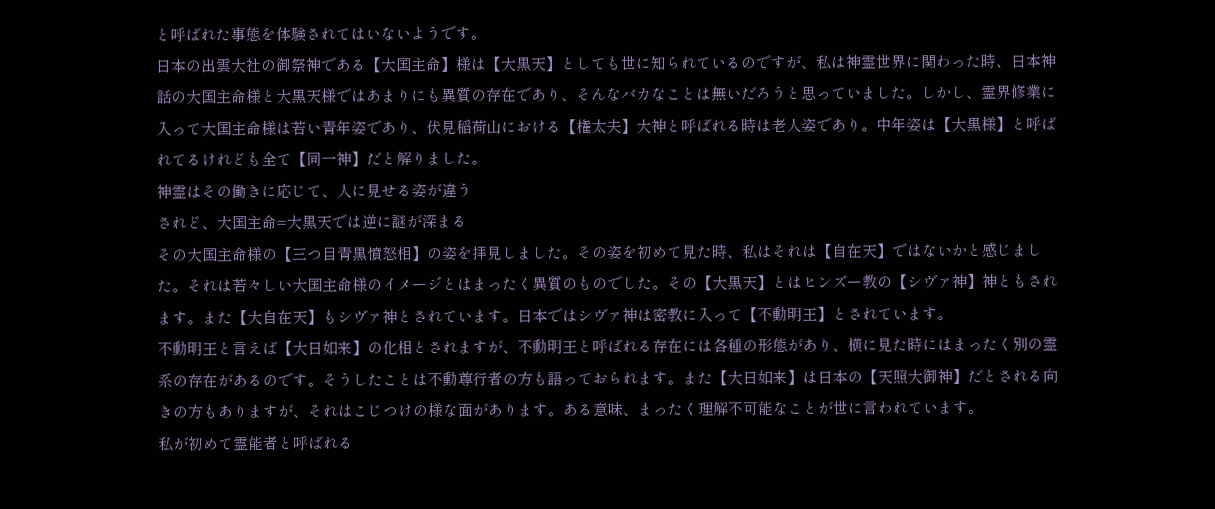と呼ばれた事態を体験されてはいないようです。
日本の出雲大社の御祭神である【大国主命】様は【大黒天】としても世に知られているのですが、私は神霊世界に関わった時、日本神話の大国主命様と大黒天様ではあまりにも異質の存在であり、そんなバカなことは無いだろうと思っていました。しかし、霊界修業に入って大国主命様は若い青年姿であり、伏見稲荷山における【権太夫】大神と呼ばれる時は老人姿であり。中年姿は【大黒様】と呼ばれてるけれども全て【同一神】だと解りました。
神霊はその働きに応じて、人に見せる姿が違う
されど、大国主命=大黒天では逆に謎が深まる
その大国主命様の【三つ目青黒憤怒相】の姿を拝見しました。その姿を初めて見た時、私はそれは【自在天】ではないかと感じました。それは若々しい大国主命様のイメージとはまったく異質のものでした。その【大黒天】とはヒンズー教の【シヴァ神】神ともされます。また【大自在天】もシヴァ神とされています。日本ではシヴァ神は密教に入って【不動明王】とされています。
不動明王と言えば【大日如来】の化相とされますが、不動明王と呼ばれる存在には各種の形態があり、横に見た時にはまったく別の霊系の存在があるのです。そうしたことは不動尊行者の方も語っておられます。また【大日如来】は日本の【天照大御神】だとされる向きの方もありますが、それはこじつけの様な面があります。ある意味、まったく理解不可能なことが世に言われています。
私が初めて霊能者と呼ばれる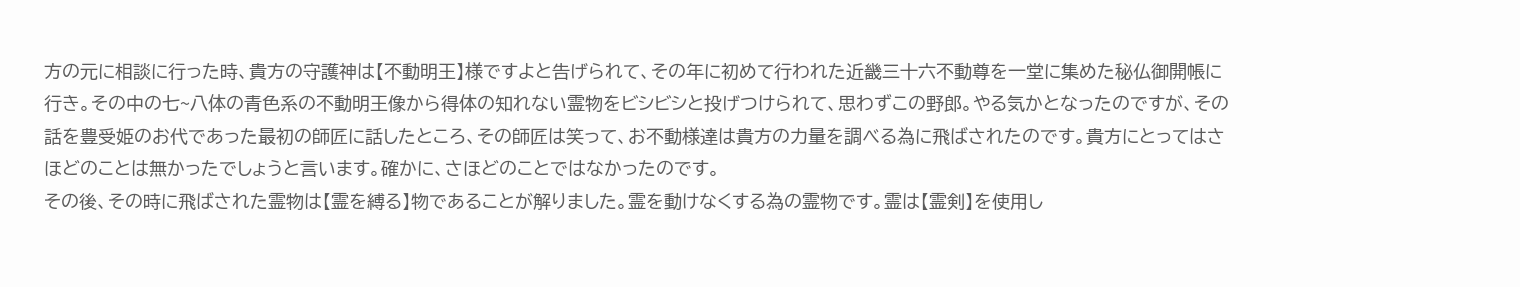方の元に相談に行った時、貴方の守護神は【不動明王】様ですよと告げられて、その年に初めて行われた近畿三十六不動尊を一堂に集めた秘仏御開帳に行き。その中の七~八体の青色系の不動明王像から得体の知れない霊物をビシビシと投げつけられて、思わずこの野郎。やる気かとなったのですが、その話を豊受姫のお代であった最初の師匠に話したところ、その師匠は笑って、お不動様達は貴方の力量を調べる為に飛ばされたのです。貴方にとってはさほどのことは無かったでしょうと言います。確かに、さほどのことではなかったのです。
その後、その時に飛ばされた霊物は【霊を縛る】物であることが解りました。霊を動けなくする為の霊物です。霊は【霊剣】を使用し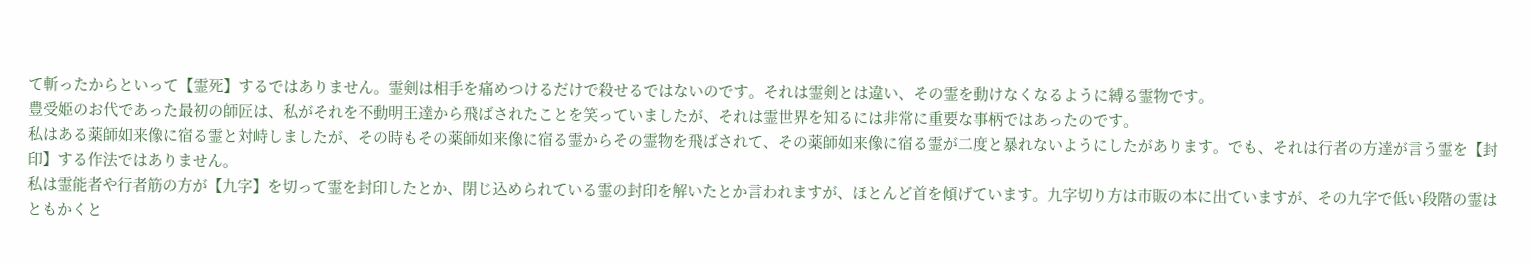て斬ったからといって【霊死】するではありません。霊剣は相手を痛めつけるだけで殺せるではないのです。それは霊剣とは違い、その霊を動けなくなるように縛る霊物です。
豊受姫のお代であった最初の師匠は、私がそれを不動明王達から飛ばされたことを笑っていましたが、それは霊世界を知るには非常に重要な事柄ではあったのです。
私はある薬師如来像に宿る霊と対峙しましたが、その時もその薬師如来像に宿る霊からその霊物を飛ばされて、その薬師如来像に宿る霊が二度と暴れないようにしたがあります。でも、それは行者の方達が言う霊を【封印】する作法ではありません。
私は霊能者や行者筋の方が【九字】を切って霊を封印したとか、閉じ込められている霊の封印を解いたとか言われますが、ほとんど首を傾げています。九字切り方は市販の本に出ていますが、その九字で低い段階の霊はともかくと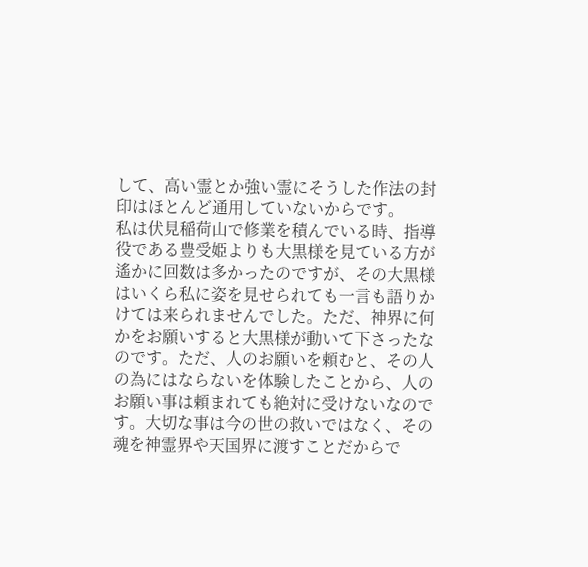して、高い霊とか強い霊にそうした作法の封印はほとんど通用していないからです。
私は伏見稲荷山で修業を積んでいる時、指導役である豊受姫よりも大黒様を見ている方が遙かに回数は多かったのですが、その大黒様はいくら私に姿を見せられても一言も語りかけては来られませんでした。ただ、神界に何かをお願いすると大黒様が動いて下さったなのです。ただ、人のお願いを頼むと、その人の為にはならないを体験したことから、人のお願い事は頼まれても絶対に受けないなのです。大切な事は今の世の救いではなく、その魂を神霊界や天国界に渡すことだからで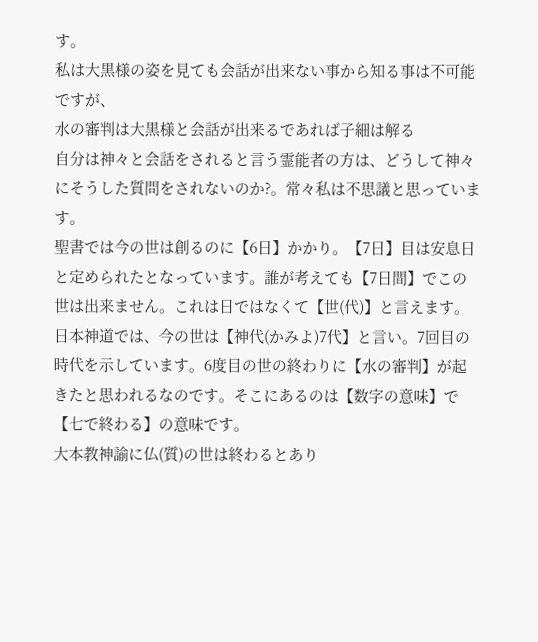す。
私は大黒様の姿を見ても会話が出来ない事から知る事は不可能ですが、
水の審判は大黒様と会話が出来るであれば子細は解る
自分は神々と会話をされると言う霊能者の方は、どうして神々にそうした質問をされないのか?。常々私は不思議と思っています。
聖書では今の世は創るのに【6日】かかり。【7日】目は安息日と定められたとなっています。誰が考えても【7日間】でこの世は出来ません。これは日ではなくて【世(代)】と言えます。日本神道では、今の世は【神代(かみよ)7代】と言い。7回目の時代を示しています。6度目の世の終わりに【水の審判】が起きたと思われるなのです。そこにあるのは【数字の意味】で【七で終わる】の意味です。
大本教神諭に仏(質)の世は終わるとあり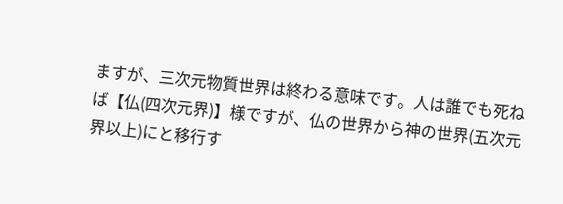ますが、三次元物質世界は終わる意味です。人は誰でも死ねば【仏(四次元界)】様ですが、仏の世界から神の世界(五次元界以上)にと移行す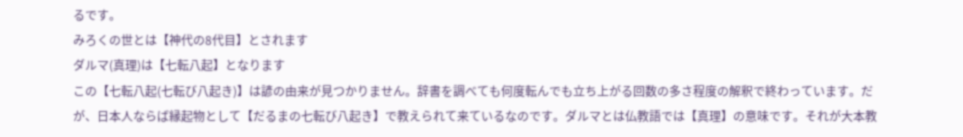るです。
みろくの世とは【神代の8代目】とされます
ダルマ(真理)は【七転八起】となります
この【七転八起(七転び八起き)】は諺の由来が見つかりません。辞書を調べても何度転んでも立ち上がる回数の多さ程度の解釈で終わっています。だが、日本人ならば縁起物として【だるまの七転び八起き】で教えられて来ているなのです。ダルマとは仏教語では【真理】の意味です。それが大本教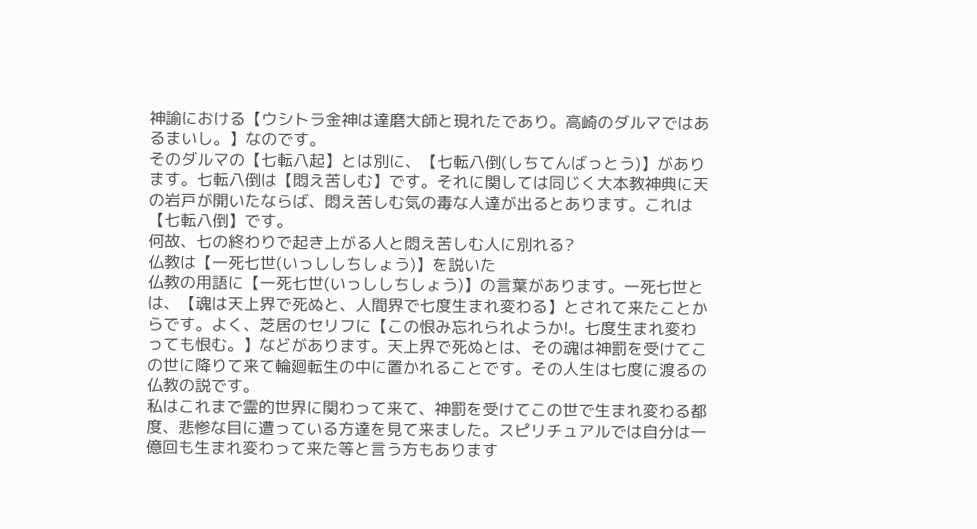神諭における【ウシトラ金神は達磨大師と現れたであり。高崎のダルマではあるまいし。】なのです。
そのダルマの【七転八起】とは別に、【七転八倒(しちてんばっとう)】があります。七転八倒は【悶え苦しむ】です。それに関しては同じく大本教神典に天の岩戸が開いたならば、悶え苦しむ気の毒な人達が出るとあります。これは【七転八倒】です。
何故、七の終わりで起き上がる人と悶え苦しむ人に別れる?
仏教は【一死七世(いっししちしょう)】を説いた
仏教の用語に【一死七世(いっししちしょう)】の言葉があります。一死七世とは、【魂は天上界で死ぬと、人間界で七度生まれ変わる】とされて来たことからです。よく、芝居のセリフに【この恨み忘れられようか!。七度生まれ変わっても恨む。】などがあります。天上界で死ぬとは、その魂は神罰を受けてこの世に降りて来て輪廻転生の中に置かれることです。その人生は七度に渡るの仏教の説です。
私はこれまで霊的世界に関わって来て、神罰を受けてこの世で生まれ変わる都度、悲惨な目に遭っている方達を見て来ました。スピリチュアルでは自分は一億回も生まれ変わって来た等と言う方もあります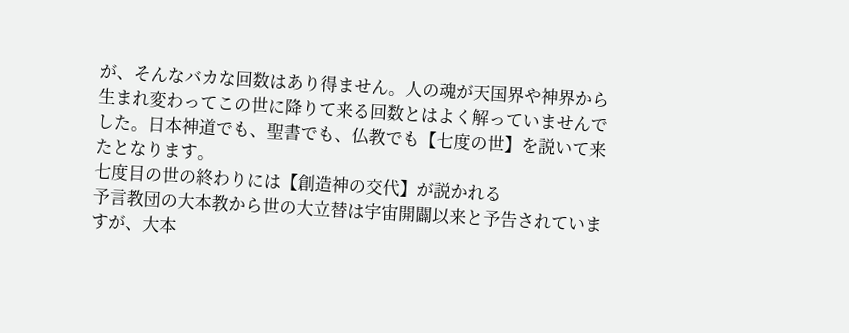が、そんなバカな回数はあり得ません。人の魂が天国界や神界から生まれ変わってこの世に降りて来る回数とはよく解っていませんでした。日本神道でも、聖書でも、仏教でも【七度の世】を説いて来たとなります。
七度目の世の終わりには【創造神の交代】が説かれる
予言教団の大本教から世の大立替は宇宙開闢以来と予告されていますが、大本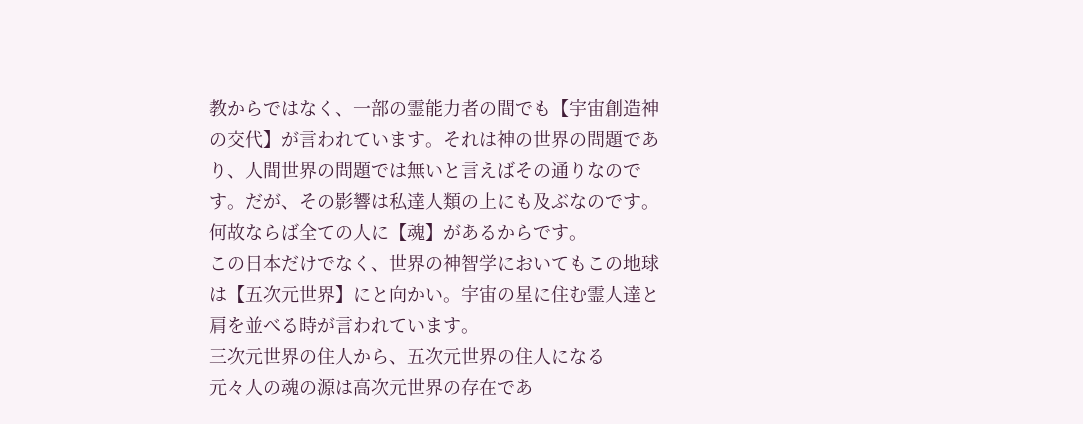教からではなく、一部の霊能力者の間でも【宇宙創造神の交代】が言われています。それは神の世界の問題であり、人間世界の問題では無いと言えばその通りなのです。だが、その影響は私達人類の上にも及ぶなのです。何故ならば全ての人に【魂】があるからです。
この日本だけでなく、世界の神智学においてもこの地球は【五次元世界】にと向かい。宇宙の星に住む霊人達と肩を並べる時が言われています。
三次元世界の住人から、五次元世界の住人になる
元々人の魂の源は高次元世界の存在であ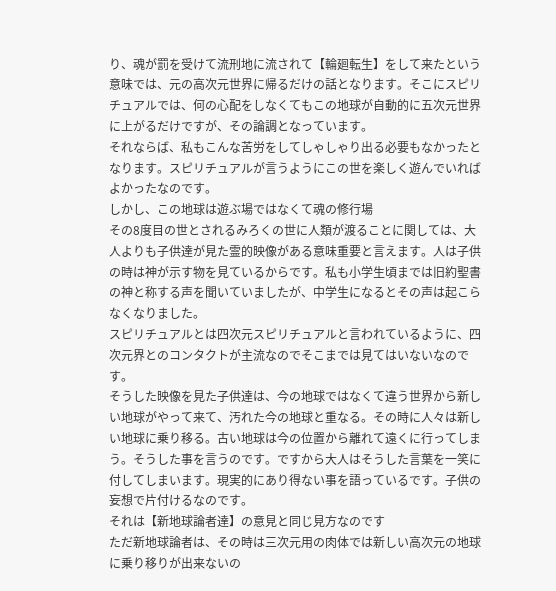り、魂が罰を受けて流刑地に流されて【輪廻転生】をして来たという意味では、元の高次元世界に帰るだけの話となります。そこにスピリチュアルでは、何の心配をしなくてもこの地球が自動的に五次元世界に上がるだけですが、その論調となっています。
それならば、私もこんな苦労をしてしゃしゃり出る必要もなかったとなります。スピリチュアルが言うようにこの世を楽しく遊んでいればよかったなのです。
しかし、この地球は遊ぶ場ではなくて魂の修行場
その8度目の世とされるみろくの世に人類が渡ることに関しては、大人よりも子供達が見た霊的映像がある意味重要と言えます。人は子供の時は神が示す物を見ているからです。私も小学生頃までは旧約聖書の神と称する声を聞いていましたが、中学生になるとその声は起こらなくなりました。
スピリチュアルとは四次元スピリチュアルと言われているように、四次元界とのコンタクトが主流なのでそこまでは見てはいないなのです。
そうした映像を見た子供達は、今の地球ではなくて違う世界から新しい地球がやって来て、汚れた今の地球と重なる。その時に人々は新しい地球に乗り移る。古い地球は今の位置から離れて遠くに行ってしまう。そうした事を言うのです。ですから大人はそうした言葉を一笑に付してしまいます。現実的にあり得ない事を語っているです。子供の妄想で片付けるなのです。
それは【新地球論者達】の意見と同じ見方なのです
ただ新地球論者は、その時は三次元用の肉体では新しい高次元の地球に乗り移りが出来ないの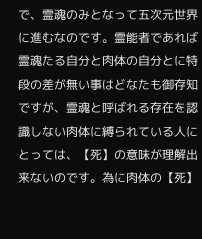で、霊魂のみとなって五次元世界に進むなのです。霊能者であれば霊魂たる自分と肉体の自分とに特段の差が無い事はどなたも御存知ですが、霊魂と呼ばれる存在を認識しない肉体に縛られている人にとっては、【死】の意味が理解出来ないのです。為に肉体の【死】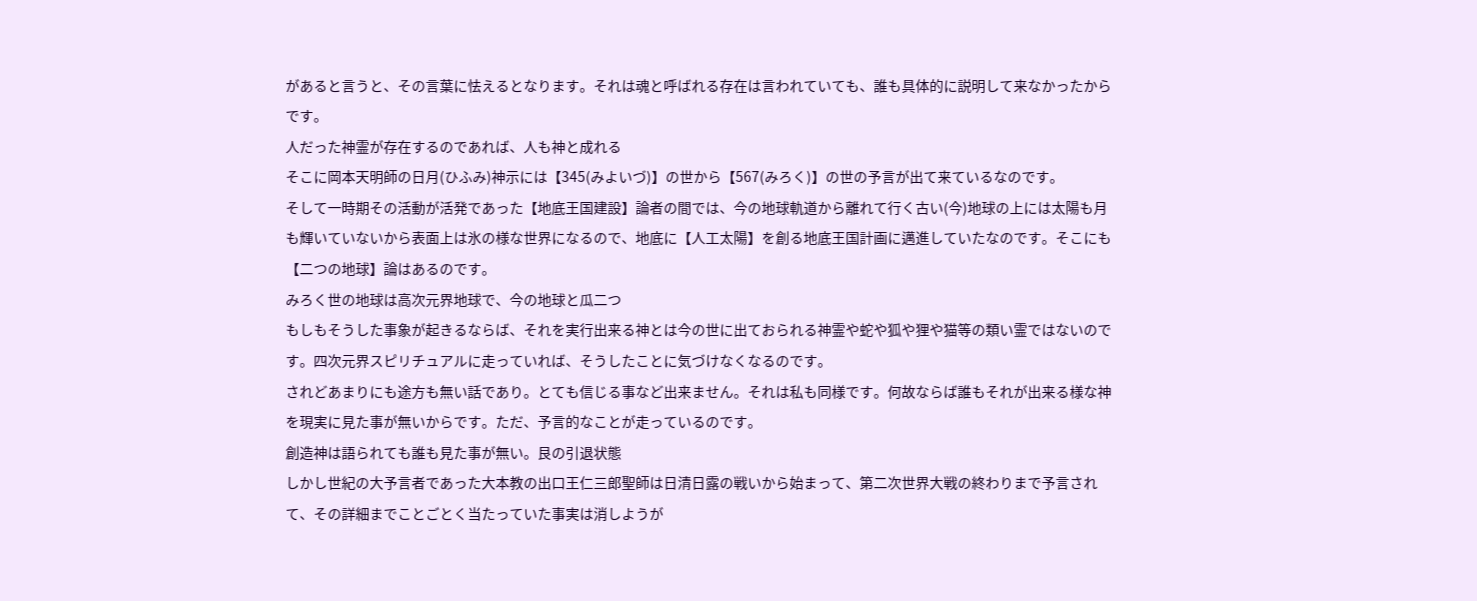があると言うと、その言葉に怯えるとなります。それは魂と呼ばれる存在は言われていても、誰も具体的に説明して来なかったからです。
人だった神霊が存在するのであれば、人も神と成れる
そこに岡本天明師の日月(ひふみ)神示には【345(みよいづ)】の世から【567(みろく)】の世の予言が出て来ているなのです。
そして一時期その活動が活発であった【地底王国建設】論者の間では、今の地球軌道から離れて行く古い(今)地球の上には太陽も月も輝いていないから表面上は氷の様な世界になるので、地底に【人工太陽】を創る地底王国計画に邁進していたなのです。そこにも【二つの地球】論はあるのです。
みろく世の地球は高次元界地球で、今の地球と瓜二つ
もしもそうした事象が起きるならば、それを実行出来る神とは今の世に出ておられる神霊や蛇や狐や狸や猫等の類い霊ではないのです。四次元界スピリチュアルに走っていれば、そうしたことに気づけなくなるのです。
されどあまりにも途方も無い話であり。とても信じる事など出来ません。それは私も同様です。何故ならば誰もそれが出来る様な神を現実に見た事が無いからです。ただ、予言的なことが走っているのです。
創造神は語られても誰も見た事が無い。艮の引退状態
しかし世紀の大予言者であった大本教の出口王仁三郎聖師は日清日露の戦いから始まって、第二次世界大戦の終わりまで予言されて、その詳細までことごとく当たっていた事実は消しようが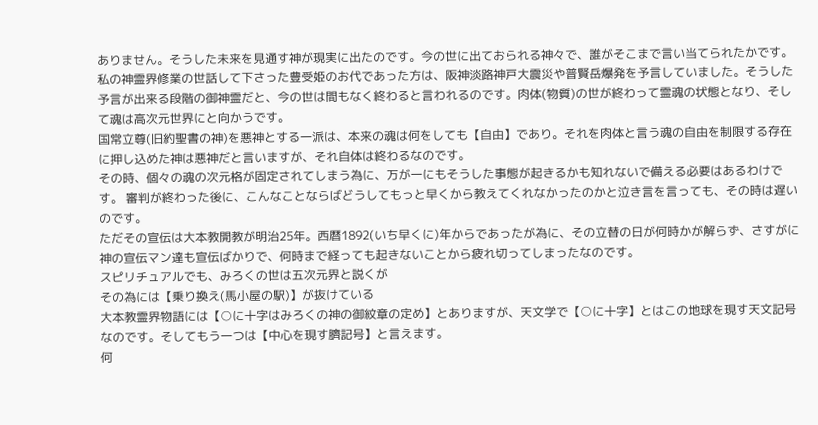ありません。そうした未来を見通す神が現実に出たのです。今の世に出ておられる神々で、誰がそこまで言い当てられたかです。
私の神霊界修業の世話して下さった豊受姫のお代であった方は、阪神淡路神戸大震災や普賢岳爆発を予言していました。そうした予言が出来る段階の御神霊だと、今の世は間もなく終わると言われるのです。肉体(物質)の世が終わって霊魂の状態となり、そして魂は高次元世界にと向かうです。
国常立尊(旧約聖書の神)を悪神とする一派は、本来の魂は何をしても【自由】であり。それを肉体と言う魂の自由を制限する存在に押し込めた神は悪神だと言いますが、それ自体は終わるなのです。
その時、個々の魂の次元格が固定されてしまう為に、万が一にもそうした事態が起きるかも知れないで備える必要はあるわけです。 審判が終わった後に、こんなことならばどうしてもっと早くから教えてくれなかったのかと泣き言を言っても、その時は遅いのです。
ただその宣伝は大本教開教が明治25年。西暦1892(いち早くに)年からであったが為に、その立替の日が何時かが解らず、さすがに神の宣伝マン達も宣伝ばかりで、何時まで経っても起きないことから疲れ切ってしまったなのです。
スピリチュアルでも、みろくの世は五次元界と説くが
その為には【乗り換え(馬小屋の駅)】が抜けている
大本教霊界物語には【○に十字はみろくの神の御紋章の定め】とありますが、天文学で【○に十字】とはこの地球を現す天文記号なのです。そしてもう一つは【中心を現す臍記号】と言えます。
何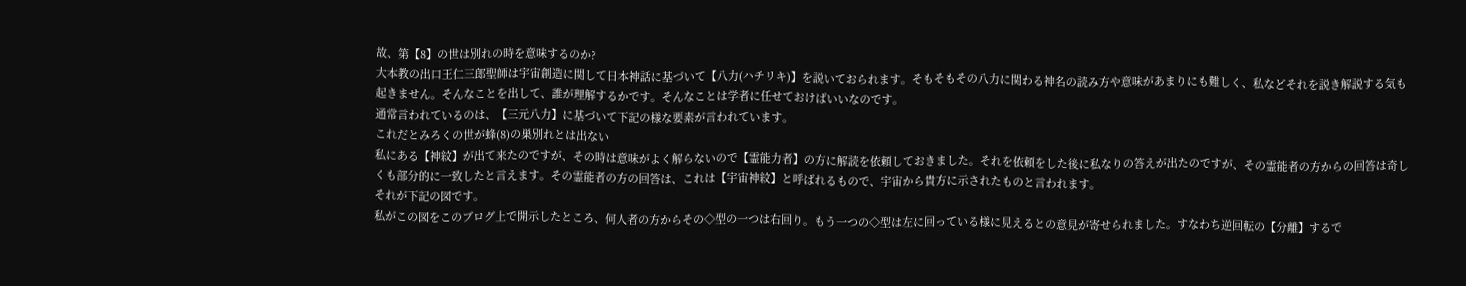故、第【8】の世は別れの時を意味するのか?
大本教の出口王仁三郎聖師は宇宙創造に関して日本神話に基づいて【八力(ハチリキ)】を説いておられます。そもそもその八力に関わる神名の読み方や意味があまりにも難しく、私などそれを説き解説する気も起きません。そんなことを出して、誰が理解するかです。そんなことは学者に任せておけばいいなのです。
通常言われているのは、【三元八力】に基づいて下記の様な要素が言われています。
これだとみろくの世が蜂(8)の巣別れとは出ない
私にある【神紋】が出て来たのですが、その時は意味がよく解らないので【霊能力者】の方に解読を依頼しておきました。それを依頼をした後に私なりの答えが出たのですが、その霊能者の方からの回答は奇しくも部分的に一致したと言えます。その霊能者の方の回答は、これは【宇宙神紋】と呼ばれるもので、宇宙から貴方に示されたものと言われます。
それが下記の図です。
私がこの図をこのブログ上で開示したところ、何人者の方からその◇型の一つは右回り。もう一つの◇型は左に回っている様に見えるとの意見が寄せられました。すなわち逆回転の【分離】するで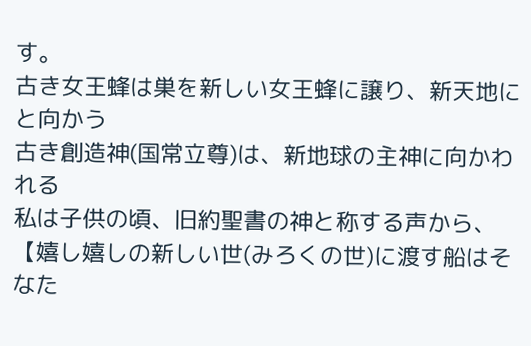す。
古き女王蜂は巣を新しい女王蜂に譲り、新天地にと向かう
古き創造神(国常立尊)は、新地球の主神に向かわれる
私は子供の頃、旧約聖書の神と称する声から、【嬉し嬉しの新しい世(みろくの世)に渡す船はそなた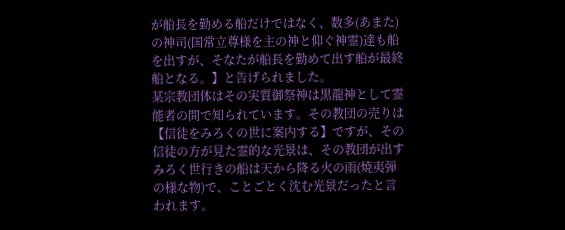が船長を勤める船だけではなく、数多(あまた)の神司(国常立尊様を主の神と仰ぐ神霊)達も船を出すが、そなたが船長を勤めて出す船が最終船となる。】と告げられました。
某宗教団体はその実質御祭神は黒龍神として霊能者の間で知られています。その教団の売りは【信徒をみろくの世に案内する】ですが、その信徒の方が見た霊的な光景は、その教団が出すみろく世行きの船は天から降る火の雨(焼夷弾の様な物)で、ことごとく沈む光景だったと言われます。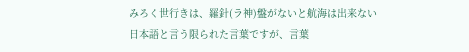みろく世行きは、羅針(ラ神)盤がないと航海は出来ない
日本語と言う限られた言葉ですが、言葉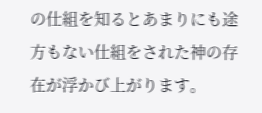の仕組を知るとあまりにも途方もない仕組をされた神の存在が浮かび上がります。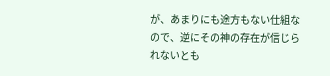が、あまりにも途方もない仕組なので、逆にその神の存在が信じられないとも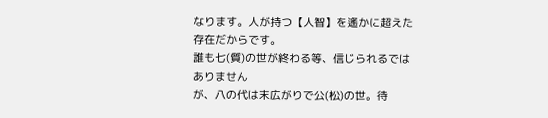なります。人が持つ【人智】を遙かに超えた存在だからです。
誰も七(質)の世が終わる等、信じられるではありません
が、八の代は末広がりで公(松)の世。待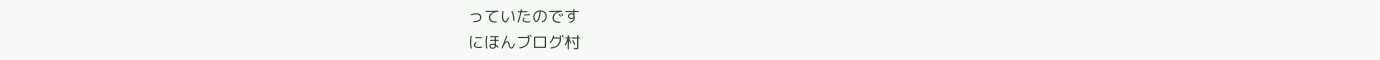っていたのです
にほんブログ村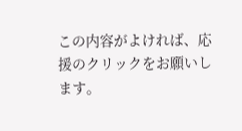この内容がよければ、応援のクリックをお願いします。